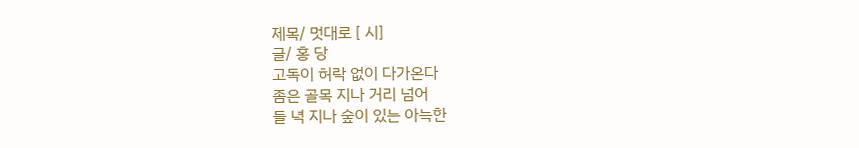제목/ 멋대로 [ 시]
글/ 홍 당
고독이 허락 없이 다가온다
좀은 골목 지나 거리 넘어
들 녁 지나 숲이 있는 아늑한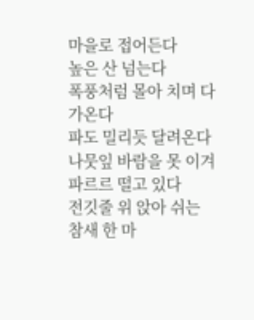마을로 접어든다
높은 산 넘는다
폭풍처럼 몰아 치며 다가온다
파도 밀리듯 달려온다
나뭇잎 바람을 못 이겨
파르르 떨고 있다
전깃줄 위 앉아 쉬는
참새 한 마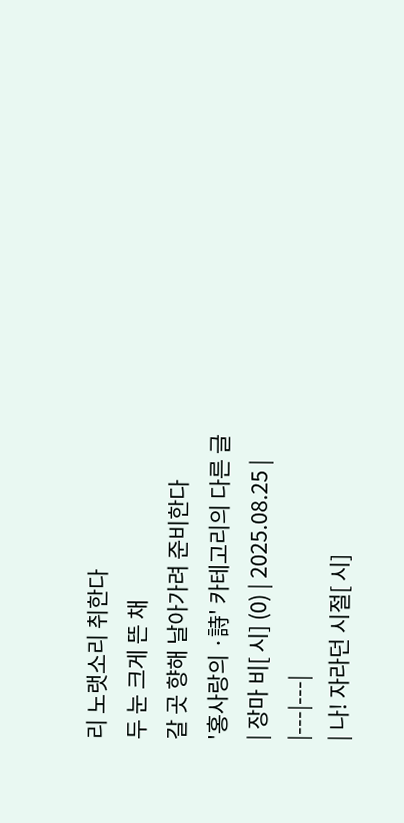리 노랫소리 취한다
두 눈 크게 뜬 채
갈 곳 향해 날아가려 준비한다
'홍사랑의 ·詩' 카테고리의 다른 글
| 장마 비[ 시] (0) | 2025.08.25 |
|---|---|
| 나! 자라던 시절[ 시]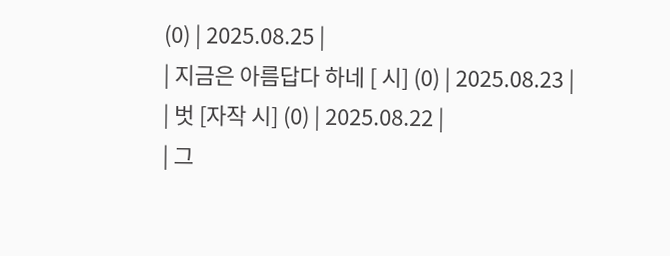(0) | 2025.08.25 |
| 지금은 아름답다 하네 [ 시] (0) | 2025.08.23 |
| 벗 [자작 시] (0) | 2025.08.22 |
| 그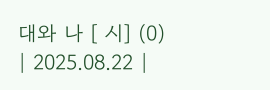대와 나 [ 시] (0) | 2025.08.22 |